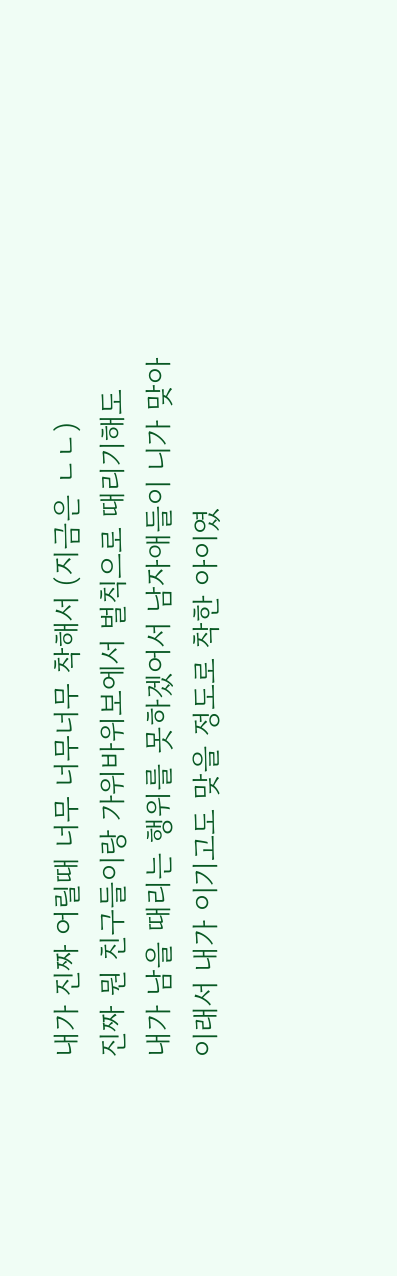내가 진짜 어릴때 너무 너무너무 착해서 (지금은 ㄴㄴ)
진짜 뭔 친구들이랑 가위바위보에서 벌칙으로 때리기해도
내가 남을 때리는 행위를 못하겠어서 남자애들이 니가 맞아
이래서 내가 이기고도 맞을 정도로 착한 아이였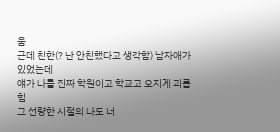움
근데 친한(? 난 안친했다고 생각함) 남자애가 있었는데
얘가 나를 진짜 학원이고 학교고 오지게 괴롭힘
그 선량한 시절의 나도 너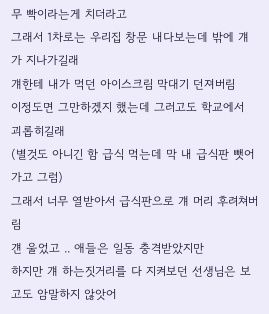무 빡이라는게 치더라고
그래서 1차로는 우리집 창문 내다보는데 밖에 걔가 지나가길래
걔한테 내가 먹던 아이스크림 막대기 던져버림
이정도면 그만하겠지 했는데 그러고도 학교에서 괴롭히길래
(별것도 아니긴 함 급식 먹는데 막 내 급식판 뺏어가고 그럼)
그래서 너무 열받아서 급식판으로 걔 머리 후려쳐버림
걘 울었고 .. 애들은 일동 충격받았지만
하지만 걔 하는짓거리를 다 지켜보던 선생님은 보고도 암말하지 않앗어